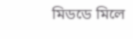মিডডে মিলে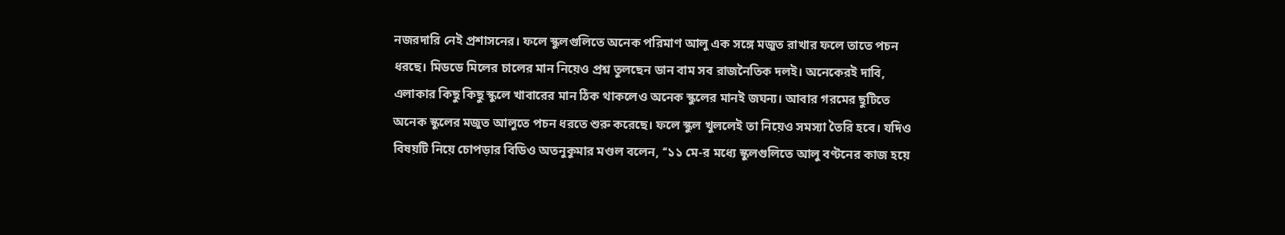নজরদারি নেই প্রশাসনের। ফলে স্কুলগুলিতে অনেক পরিমাণ আলু এক সঙ্গে মজুত রাখার ফলে তাতে পচন ধরছে। মিডডে মিলের চালের মান নিয়েও প্রশ্ন তুলছেন ডান বাম সব রাজনৈতিক দলই। অনেকেরই দাবি, এলাকার কিছু কিছু স্কুলে খাবারের মান ঠিক থাকলেও অনেক স্কুলের মানই জঘন্য। আবার গরমের ছুটিতে অনেক স্কুলের মজুত আলুতে পচন ধরতে শুরু করেছে। ফলে স্কুল খুললেই তা নিয়েও সমস্যা তৈরি হবে। যদিও বিষয়টি নিয়ে চোপড়ার বিডিও অতনুকুমার মণ্ডল বলেন, ‘‘১১ মে-র মধ্যে স্কুলগুলিতে আলু বণ্টনের কাজ হয়ে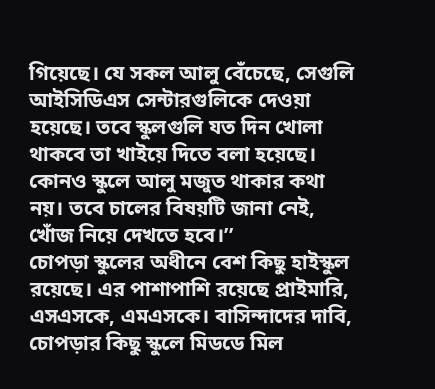গিয়েছে। যে সকল আলু বেঁচেছে, সেগুলি আইসিডিএস সেন্টারগুলিকে দেওয়া হয়েছে। তবে স্কুলগুলি যত দিন খোলা থাকবে তা খাইয়ে দিতে বলা হয়েছে। কোনও স্কুলে আলু মজুত থাকার কথা নয়। তবে চালের বিষয়টি জানা নেই, খোঁজ নিয়ে দেখতে হবে।’’
চোপড়া স্কুলের অধীনে বেশ কিছু হাইস্কুল রয়েছে। এর পাশাপাশি রয়েছে প্রাইমারি, এসএসকে, এমএসকে। বাসিন্দাদের দাবি, চোপড়ার কিছু স্কুলে মিডডে মিল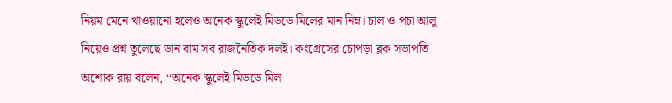নিয়ম মেনে খাওয়ানো হলেও অনেক স্কুলেই মিডডে মিলের মান নিম্ন। চাল ও পচা আলু নিয়েও প্রশ্ন তুলেছে ডান বাম সব রাজনৈতিক দলই। কংগ্রেসের চোপড়া ব্লক সভাপতি অশোক রায় বলেন, ‘‘অনেক স্কুলেই মিডডে মিল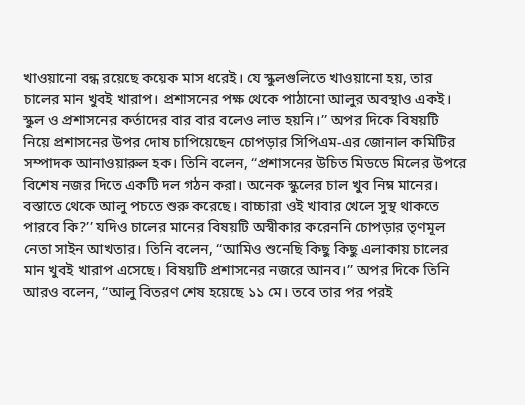খাওয়ানো বন্ধ রয়েছে কয়েক মাস ধরেই। যে স্কুলগুলিতে খাওয়ানো হয়, তার চালের মান খুবই খারাপ। প্রশাসনের পক্ষ থেকে পাঠানো আলুর অবস্থাও একই। স্কুল ও প্রশাসনের কর্তাদের বার বার বলেও লাভ হয়নি।’’ অপর দিকে বিষয়টি নিয়ে প্রশাসনের উপর দোষ চাপিয়েছেন চোপড়ার সিপিএম-এর জোনাল কমিটির সম্পাদক আনাওয়ারুল হক। তিনি বলেন, ‘‘প্রশাসনের উচিত মিডডে মিলের উপরে বিশেষ নজর দিতে একটি দল গঠন করা। অনেক স্কুলের চাল খুব নিম্ন মানের। বস্তাতে থেকে আলু পচতে শুরু করেছে। বাচ্চারা ওই খাবার খেলে সুস্থ থাকতে পারবে কি?’’ যদিও চালের মানের বিষয়টি অস্বীকার করেননি চোপড়ার তৃণমূল নেতা সাইন আখতার। তিনি বলেন, ‘‘আমিও শুনেছি কিছু কিছু এলাকায় চালের মান খুবই খারাপ এসেছে। বিষয়টি প্রশাসনের নজরে আনব।’’ অপর দিকে তিনি আরও বলেন, ‘‘আলু বিতরণ শেষ হয়েছে ১১ মে। তবে তার পর পরই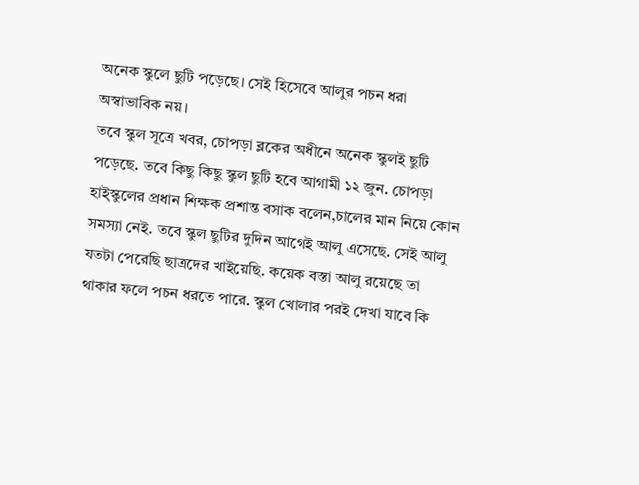অনেক স্কুলে ছুটি পড়েছে। সেই হিসেবে আলুর পচন ধরা অস্বাভাবিক নয়।
তবে স্কুল সূত্রে খবর, চোপড়া ব্লকের অধীনে অনেক স্কুলই ছুটি পড়েছে. তবে কিছু কিছু স্কুল ছুটি হবে আগামী ১২ জুন. চোপড়া হাই্স্কুলের প্রধান শিক্ষক প্রশান্ত বসাক বলেন,চালের মান নিয়ে কোন সমস্যা নেই. তবে স্কুল ছুটির দুদিন আগেই আলু এসেছে. সেই আলু যতটা পেরেছি ছাত্রদের খাইয়েছি. কয়েক বস্তা আলু রয়েছে তা থাকার ফলে পচন ধরতে পারে. স্কুল খোলার পরই দেখা যাবে কি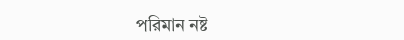পরিমান নষ্ট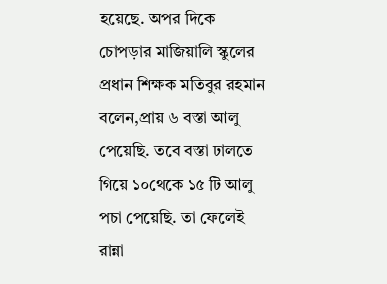হয়েছে. অপর দিকে চোপড়ার মাজিয়ালি স্কুলের প্রধান শিক্ষক মতিবুর রহমান বলেন,প্রায় ৬ বস্তা আলু পেয়েছি. তবে বস্তা ঢালতে গিয়ে ১০থেকে ১৫ টি আলু পচা পেয়েছি. তা ফেলেই রান্না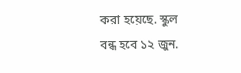করা হয়েছে. স্কুল বন্ধ হবে ১২ জুন.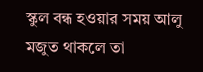স্কুল বন্ধ হওয়ার সময় আলু মজুত থাকলে তা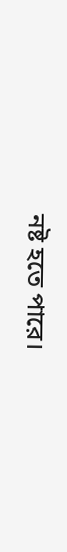নষ্ট হতে পারে।